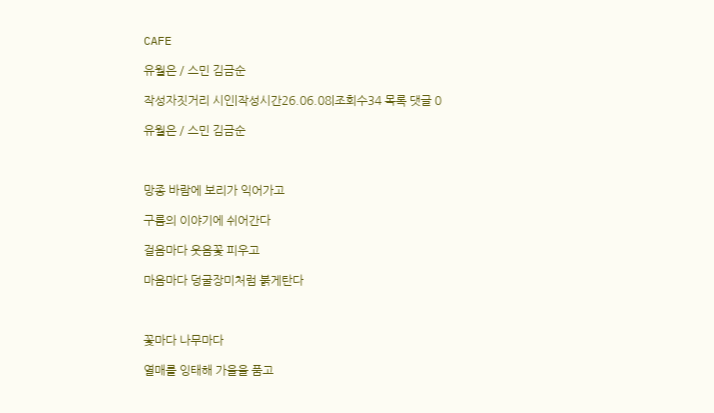CAFE

유월은 / 스민 김금순

작성자짓거리 시인|작성시간26.06.08|조회수34 목록 댓글 0

유월은 / 스민 김금순



망종 바람에 보리가 익어가고

구름의 이야기에 쉬어간다

걸음마다 웃음꽃 피우고

마음마다 덩굴장미처럼 붉게탄다



꽃마다 나무마다

열매를 잉태해 가을을 품고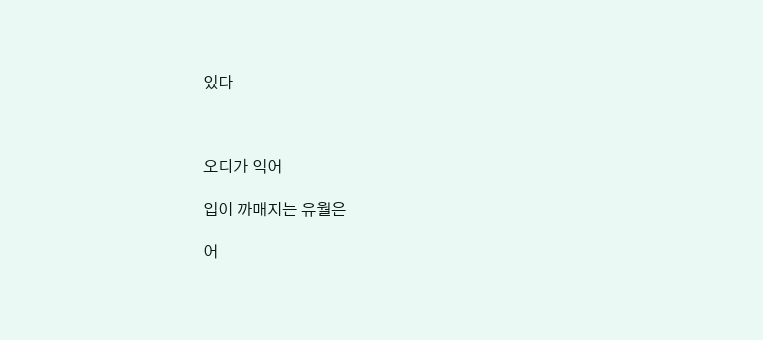있다



오디가 익어

입이 까매지는 유월은

어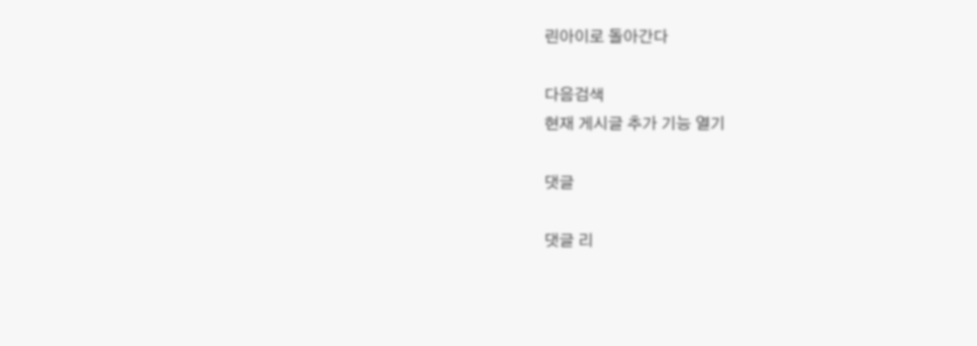린아이로 돌아간다

다음검색
현재 게시글 추가 기능 열기

댓글

댓글 리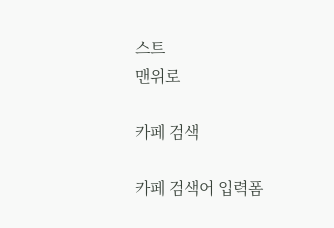스트
맨위로

카페 검색

카페 검색어 입력폼